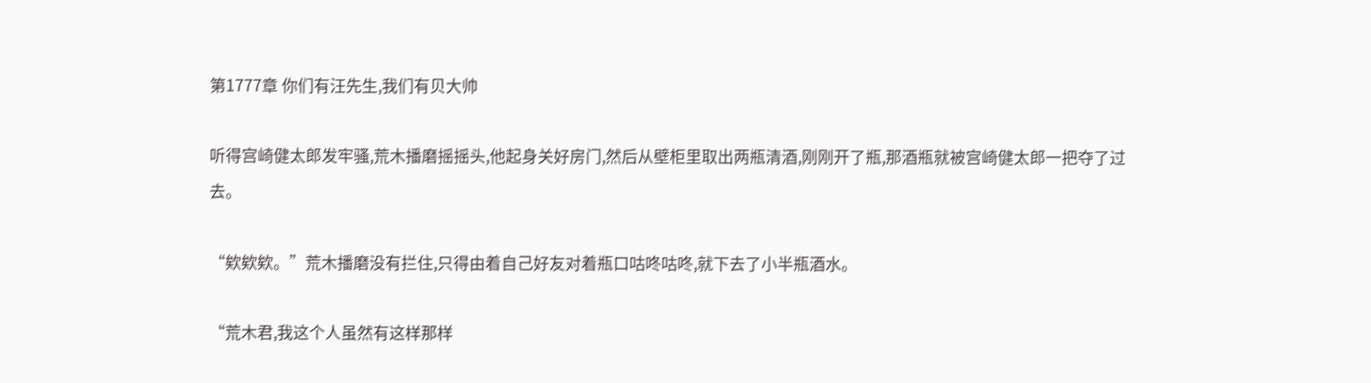第1777章 你们有汪先生,我们有贝大帅

听得宫崎健太郎发牢骚,荒木播磨摇摇头,他起身关好房门,然后从壁柜里取出两瓶清酒,刚刚开了瓶,那酒瓶就被宫崎健太郎一把夺了过去。

“欸欸欸。”荒木播磨没有拦住,只得由着自己好友对着瓶口咕咚咕咚,就下去了小半瓶酒水。

“荒木君,我这个人虽然有这样那样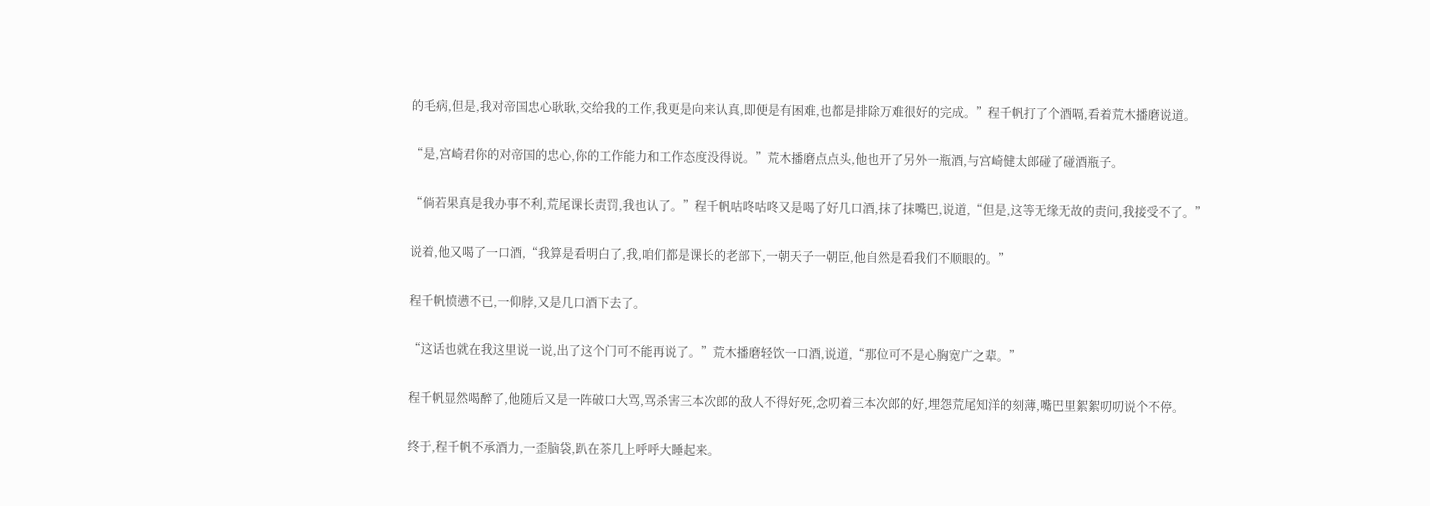的毛病,但是,我对帝国忠心耿耿,交给我的工作,我更是向来认真,即便是有困难,也都是排除万难很好的完成。”程千帆打了个酒嗝,看着荒木播磨说道。

“是,宫崎君你的对帝国的忠心,你的工作能力和工作态度没得说。”荒木播磨点点头,他也开了另外一瓶酒,与宫崎健太郎碰了碰酒瓶子。

“倘若果真是我办事不利,荒尾课长责罚,我也认了。”程千帆咕咚咕咚又是喝了好几口酒,抹了抹嘴巴,说道,“但是,这等无缘无故的责问,我接受不了。”

说着,他又喝了一口酒,“我算是看明白了,我,咱们都是课长的老部下,一朝天子一朝臣,他自然是看我们不顺眼的。”

程千帆愤懑不已,一仰脖,又是几口酒下去了。

“这话也就在我这里说一说,出了这个门可不能再说了。”荒木播磨轻饮一口酒,说道,“那位可不是心胸宽广之辈。”

程千帆显然喝醉了,他随后又是一阵破口大骂,骂杀害三本次郎的敌人不得好死,念叨着三本次郎的好,埋怨荒尾知洋的刻薄,嘴巴里絮絮叨叨说个不停。

终于,程千帆不承酒力,一歪脑袋,趴在茶几上呼呼大睡起来。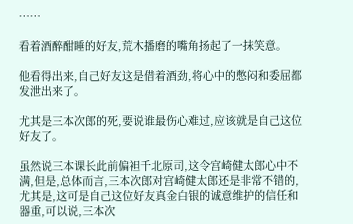……

看着酒醉酣睡的好友,荒木播磨的嘴角扬起了一抹笑意。

他看得出来,自己好友这是借着酒劲,将心中的憋闷和委屈都发泄出来了。

尤其是三本次郎的死,要说谁最伤心难过,应该就是自己这位好友了。

虽然说三本课长此前偏袒千北原司,这令宫崎健太郎心中不满,但是,总体而言,三本次郎对宫崎健太郎还是非常不错的,尤其是,这可是自己这位好友真金白银的诚意维护的信任和器重,可以说,三本次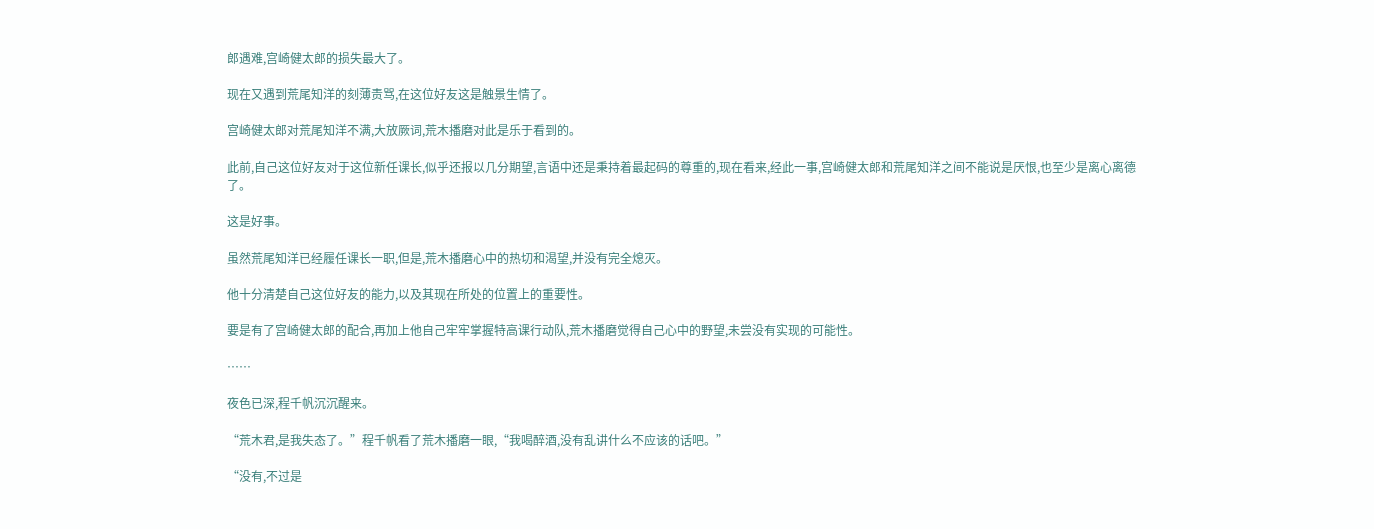郎遇难,宫崎健太郎的损失最大了。

现在又遇到荒尾知洋的刻薄责骂,在这位好友这是触景生情了。

宫崎健太郎对荒尾知洋不满,大放厥词,荒木播磨对此是乐于看到的。

此前,自己这位好友对于这位新任课长,似乎还报以几分期望,言语中还是秉持着最起码的尊重的,现在看来,经此一事,宫崎健太郎和荒尾知洋之间不能说是厌恨,也至少是离心离德了。

这是好事。

虽然荒尾知洋已经履任课长一职,但是,荒木播磨心中的热切和渴望,并没有完全熄灭。

他十分清楚自己这位好友的能力,以及其现在所处的位置上的重要性。

要是有了宫崎健太郎的配合,再加上他自己牢牢掌握特高课行动队,荒木播磨觉得自己心中的野望,未尝没有实现的可能性。

……

夜色已深,程千帆沉沉醒来。

“荒木君,是我失态了。”程千帆看了荒木播磨一眼,“我喝醉酒,没有乱讲什么不应该的话吧。”

“没有,不过是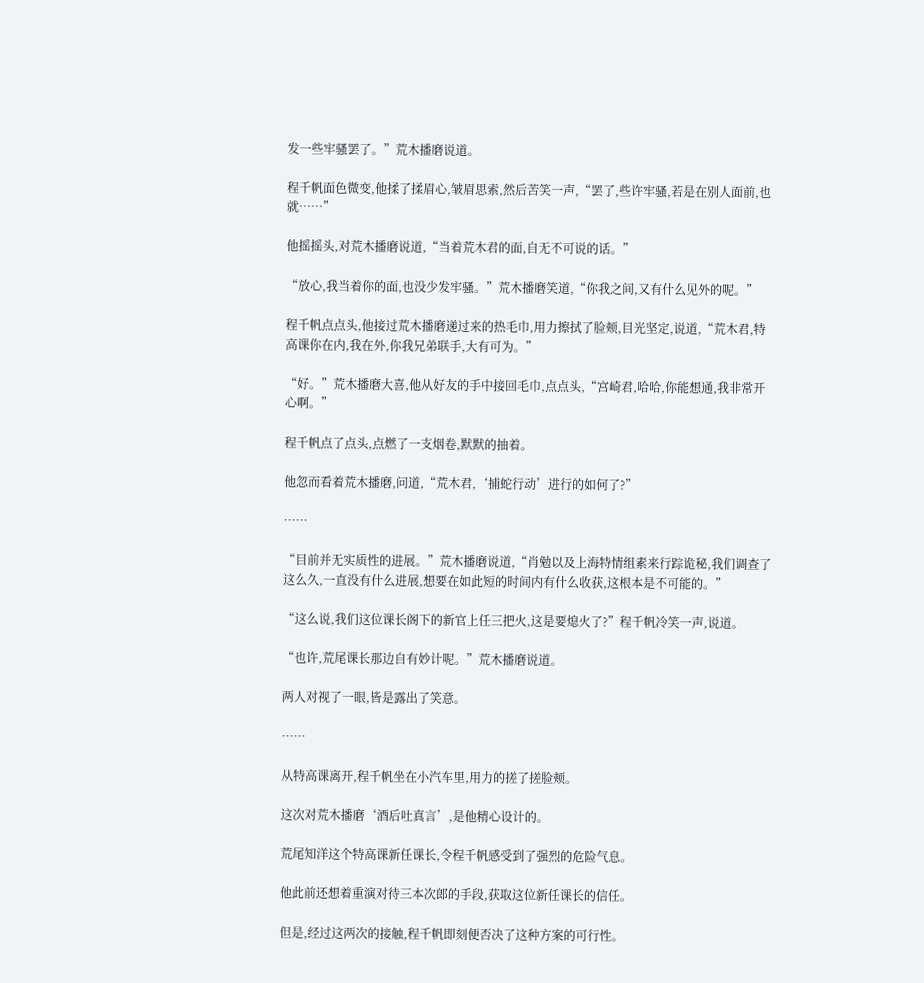发一些牢骚罢了。”荒木播磨说道。

程千帆面色微变,他揉了揉眉心,皱眉思索,然后苦笑一声,“罢了,些许牢骚,若是在别人面前,也就……”

他摇摇头,对荒木播磨说道,“当着荒木君的面,自无不可说的话。”

“放心,我当着你的面,也没少发牢骚。”荒木播磨笑道,“你我之间,又有什么见外的呢。”

程千帆点点头,他接过荒木播磨递过来的热毛巾,用力擦拭了脸颊,目光坚定,说道,“荒木君,特高课你在内,我在外,你我兄弟联手,大有可为。”

“好。”荒木播磨大喜,他从好友的手中接回毛巾,点点头,“宫崎君,哈哈,你能想通,我非常开心啊。”

程千帆点了点头,点燃了一支烟卷,默默的抽着。

他忽而看着荒木播磨,问道,“荒木君,‘捕蛇行动’进行的如何了?”

……

“目前并无实质性的进展。”荒木播磨说道,“肖勉以及上海特情组素来行踪诡秘,我们调查了这么久,一直没有什么进展,想要在如此短的时间内有什么收获,这根本是不可能的。”

“这么说,我们这位课长阁下的新官上任三把火,这是要熄火了?”程千帆冷笑一声,说道。

“也许,荒尾课长那边自有妙计呢。”荒木播磨说道。

两人对视了一眼,皆是露出了笑意。

……

从特高课离开,程千帆坐在小汽车里,用力的搓了搓脸颊。

这次对荒木播磨‘酒后吐真言’,是他精心设计的。

荒尾知洋这个特高课新任课长,令程千帆感受到了强烈的危险气息。

他此前还想着重演对待三本次郎的手段,获取这位新任课长的信任。

但是,经过这两次的接触,程千帆即刻便否决了这种方案的可行性。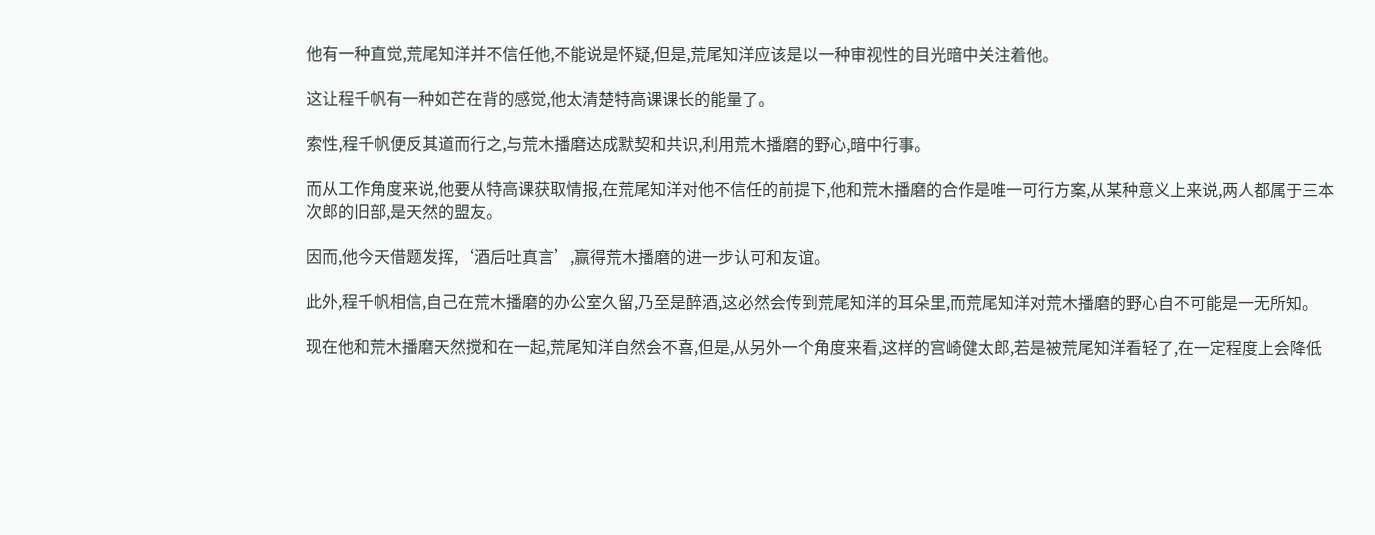他有一种直觉,荒尾知洋并不信任他,不能说是怀疑,但是,荒尾知洋应该是以一种审视性的目光暗中关注着他。

这让程千帆有一种如芒在背的感觉,他太清楚特高课课长的能量了。

索性,程千帆便反其道而行之,与荒木播磨达成默契和共识,利用荒木播磨的野心,暗中行事。

而从工作角度来说,他要从特高课获取情报,在荒尾知洋对他不信任的前提下,他和荒木播磨的合作是唯一可行方案,从某种意义上来说,两人都属于三本次郎的旧部,是天然的盟友。

因而,他今天借题发挥,‘酒后吐真言’,赢得荒木播磨的进一步认可和友谊。

此外,程千帆相信,自己在荒木播磨的办公室久留,乃至是醉酒,这必然会传到荒尾知洋的耳朵里,而荒尾知洋对荒木播磨的野心自不可能是一无所知。

现在他和荒木播磨天然搅和在一起,荒尾知洋自然会不喜,但是,从另外一个角度来看,这样的宫崎健太郎,若是被荒尾知洋看轻了,在一定程度上会降低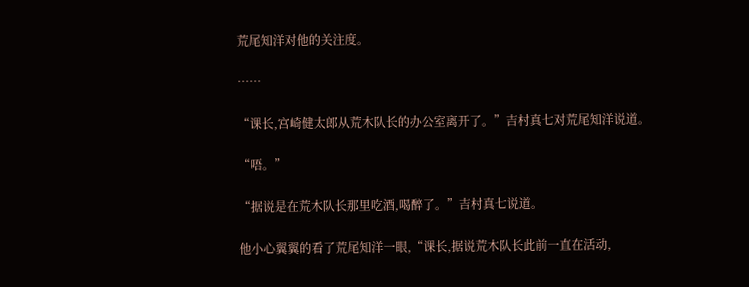荒尾知洋对他的关注度。

……

“课长,宫崎健太郎从荒木队长的办公室离开了。”吉村真七对荒尾知洋说道。

“唔。”

“据说是在荒木队长那里吃酒,喝醉了。”吉村真七说道。

他小心翼翼的看了荒尾知洋一眼,“课长,据说荒木队长此前一直在活动,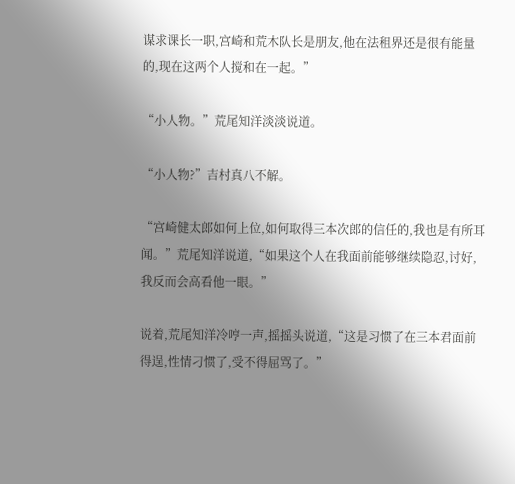谋求课长一职,宫崎和荒木队长是朋友,他在法租界还是很有能量的,现在这两个人搅和在一起。”

“小人物。”荒尾知洋淡淡说道。

“小人物?”吉村真八不解。

“宫崎健太郎如何上位,如何取得三本次郎的信任的,我也是有所耳闻。”荒尾知洋说道,“如果这个人在我面前能够继续隐忍,讨好,我反而会高看他一眼。”

说着,荒尾知洋冷哼一声,摇摇头说道,“这是习惯了在三本君面前得逞,性情刁惯了,受不得屈骂了。”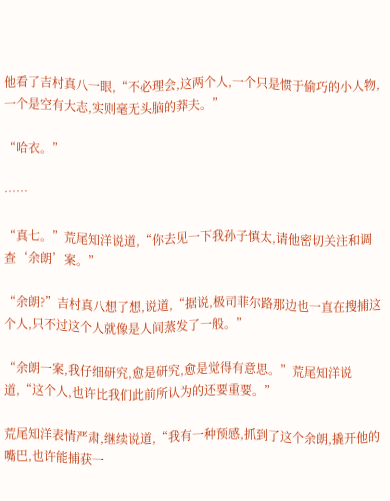他看了吉村真八一眼,“不必理会,这两个人,一个只是惯于偷巧的小人物,一个是空有大志,实则毫无头脑的莽夫。”

“哈衣。”

……

“真七。”荒尾知洋说道,“你去见一下我孙子慎太,请他密切关注和调查‘余朗’案。”

“余朗?”吉村真八想了想,说道,“据说,极司菲尔路那边也一直在搜捕这个人,只不过这个人就像是人间蒸发了一般。”

“余朗一案,我仔细研究,愈是研究,愈是觉得有意思。”荒尾知洋说道,“这个人,也许比我们此前所认为的还要重要。”

荒尾知洋表情严肃,继续说道,“我有一种预感,抓到了这个余朗,撬开他的嘴巴,也许能捕获一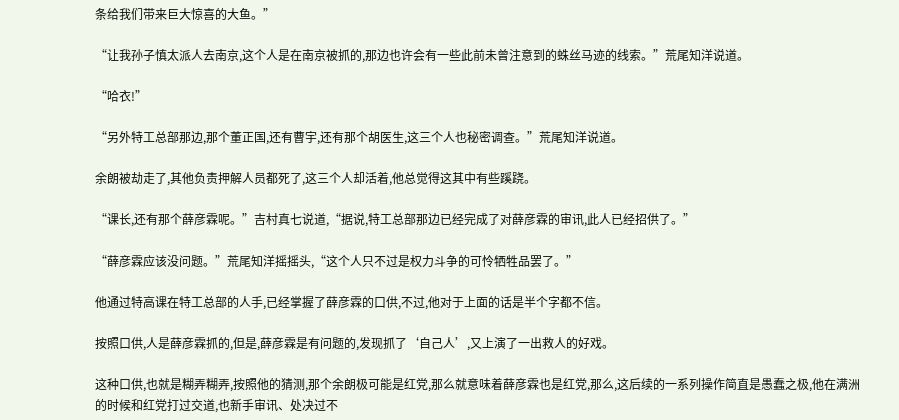条给我们带来巨大惊喜的大鱼。”

“让我孙子慎太派人去南京,这个人是在南京被抓的,那边也许会有一些此前未曾注意到的蛛丝马迹的线索。”荒尾知洋说道。

“哈衣!”

“另外特工总部那边,那个董正国,还有曹宇,还有那个胡医生,这三个人也秘密调查。”荒尾知洋说道。

余朗被劫走了,其他负责押解人员都死了,这三个人却活着,他总觉得这其中有些蹊跷。

“课长,还有那个薛彦霖呢。”吉村真七说道,“据说,特工总部那边已经完成了对薛彦霖的审讯,此人已经招供了。”

“薛彦霖应该没问题。”荒尾知洋摇摇头,“这个人只不过是权力斗争的可怜牺牲品罢了。”

他通过特高课在特工总部的人手,已经掌握了薛彦霖的口供,不过,他对于上面的话是半个字都不信。

按照口供,人是薛彦霖抓的,但是,薛彦霖是有问题的,发现抓了‘自己人’,又上演了一出救人的好戏。

这种口供,也就是糊弄糊弄,按照他的猜测,那个余朗极可能是红党,那么就意味着薛彦霖也是红党,那么,这后续的一系列操作简直是愚蠢之极,他在满洲的时候和红党打过交道,也新手审讯、处决过不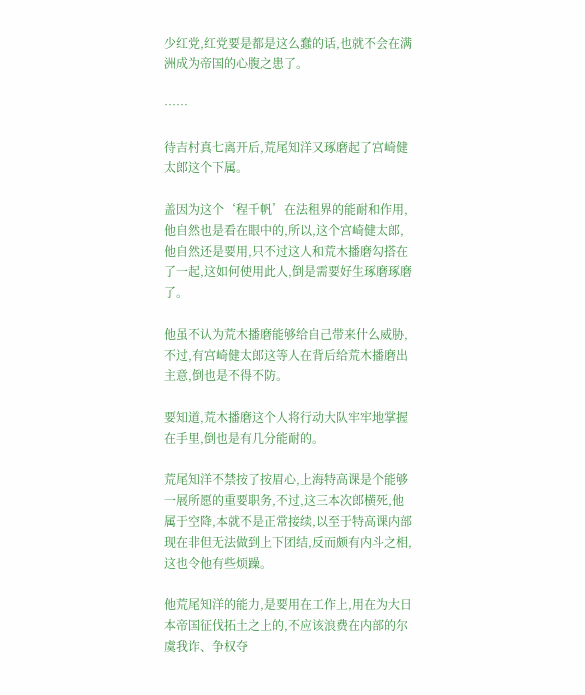少红党,红党要是都是这么蠢的话,也就不会在满洲成为帝国的心腹之患了。

……

待吉村真七离开后,荒尾知洋又琢磨起了宫崎健太郎这个下属。

盖因为这个‘程千帆’在法租界的能耐和作用,他自然也是看在眼中的,所以,这个宫崎健太郎,他自然还是要用,只不过这人和荒木播磨勾搭在了一起,这如何使用此人,倒是需要好生琢磨琢磨了。

他虽不认为荒木播磨能够给自己带来什么威胁,不过,有宫崎健太郎这等人在背后给荒木播磨出主意,倒也是不得不防。

要知道,荒木播磨这个人将行动大队牢牢地掌握在手里,倒也是有几分能耐的。

荒尾知洋不禁按了按眉心,上海特高课是个能够一展所愿的重要职务,不过,这三本次郎横死,他属于空降,本就不是正常接续,以至于特高课内部现在非但无法做到上下团结,反而颇有内斗之相,这也令他有些烦躁。

他荒尾知洋的能力,是要用在工作上,用在为大日本帝国征伐拓土之上的,不应该浪费在内部的尔虞我诈、争权夺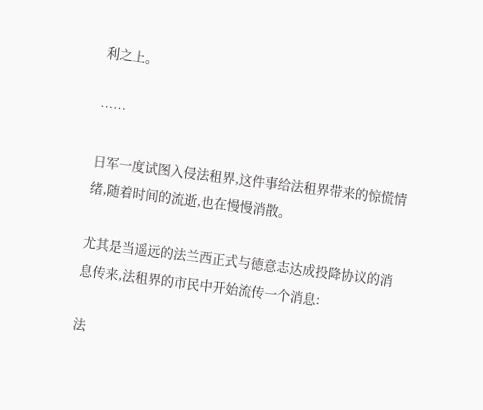利之上。

……

日军一度试图入侵法租界,这件事给法租界带来的惊慌情绪,随着时间的流逝,也在慢慢消散。

尤其是当遥远的法兰西正式与德意志达成投降协议的消息传来,法租界的市民中开始流传一个消息:

法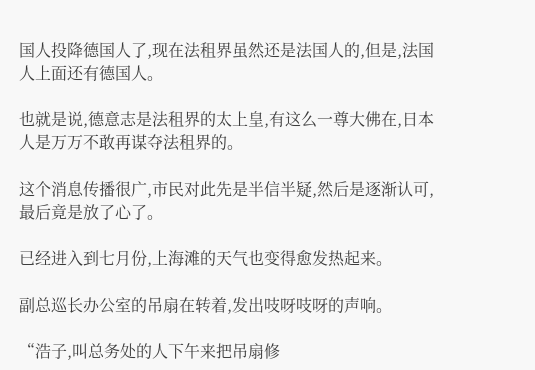国人投降德国人了,现在法租界虽然还是法国人的,但是,法国人上面还有德国人。

也就是说,德意志是法租界的太上皇,有这么一尊大佛在,日本人是万万不敢再谋夺法租界的。

这个消息传播很广,市民对此先是半信半疑,然后是逐渐认可,最后竟是放了心了。

已经进入到七月份,上海滩的天气也变得愈发热起来。

副总巡长办公室的吊扇在转着,发出吱呀吱呀的声响。

“浩子,叫总务处的人下午来把吊扇修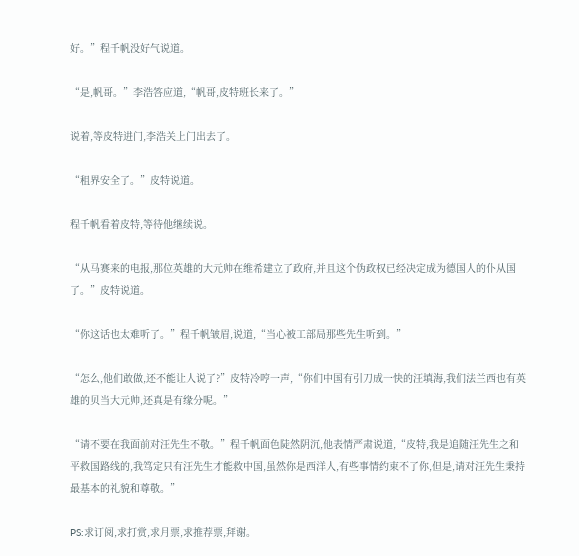好。”程千帆没好气说道。

“是,帆哥。”李浩答应道,“帆哥,皮特班长来了。”

说着,等皮特进门,李浩关上门出去了。

“租界安全了。”皮特说道。

程千帆看着皮特,等待他继续说。

“从马赛来的电报,那位英雄的大元帅在维希建立了政府,并且这个伪政权已经决定成为德国人的仆从国了。”皮特说道。

“你这话也太难听了。”程千帆皱眉,说道,“当心被工部局那些先生听到。”

“怎么,他们敢做,还不能让人说了?”皮特冷哼一声,“你们中国有引刀成一快的汪填海,我们法兰西也有英雄的贝当大元帅,还真是有缘分呢。”

“请不要在我面前对汪先生不敬。”程千帆面色陡然阴沉,他表情严肃说道,“皮特,我是追随汪先生之和平救国路线的,我笃定只有汪先生才能救中国,虽然你是西洋人,有些事情约束不了你,但是,请对汪先生秉持最基本的礼貌和尊敬。”

PS:求订阅,求打赏,求月票,求推荐票,拜谢。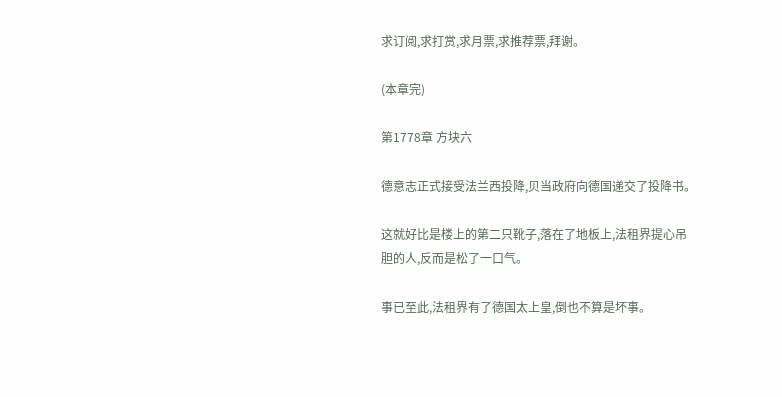求订阅,求打赏,求月票,求推荐票,拜谢。

(本章完)

第1778章 方块六

德意志正式接受法兰西投降,贝当政府向德国递交了投降书。

这就好比是楼上的第二只靴子,落在了地板上,法租界提心吊胆的人,反而是松了一口气。

事已至此,法租界有了德国太上皇,倒也不算是坏事。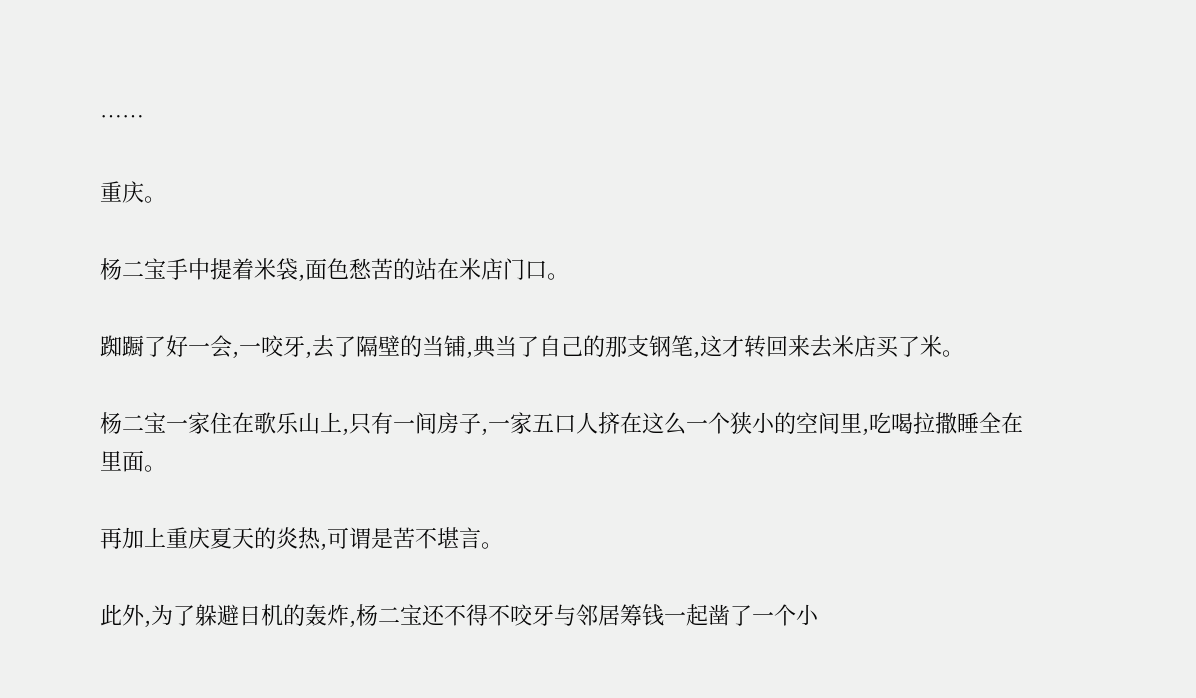……

重庆。

杨二宝手中提着米袋,面色愁苦的站在米店门口。

踟蹰了好一会,一咬牙,去了隔壁的当铺,典当了自己的那支钢笔,这才转回来去米店买了米。

杨二宝一家住在歌乐山上,只有一间房子,一家五口人挤在这么一个狭小的空间里,吃喝拉撒睡全在里面。

再加上重庆夏天的炎热,可谓是苦不堪言。

此外,为了躲避日机的轰炸,杨二宝还不得不咬牙与邻居筹钱一起凿了一个小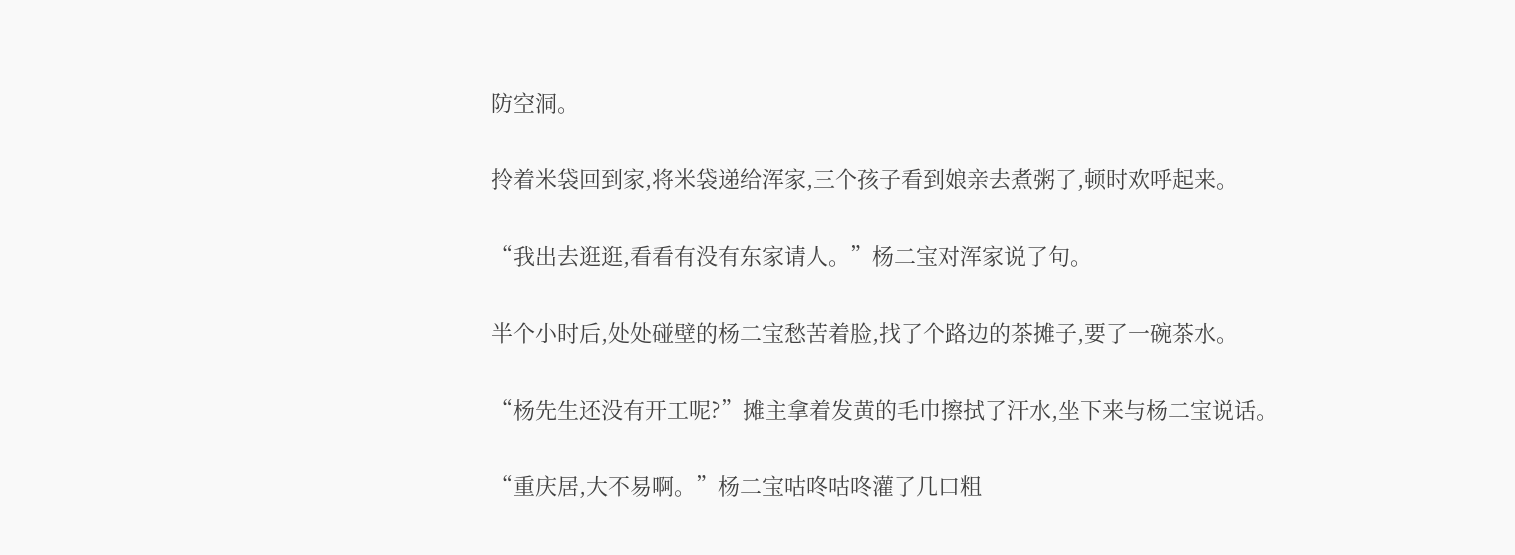防空洞。

拎着米袋回到家,将米袋递给浑家,三个孩子看到娘亲去煮粥了,顿时欢呼起来。

“我出去逛逛,看看有没有东家请人。”杨二宝对浑家说了句。

半个小时后,处处碰壁的杨二宝愁苦着脸,找了个路边的茶摊子,要了一碗茶水。

“杨先生还没有开工呢?”摊主拿着发黄的毛巾擦拭了汗水,坐下来与杨二宝说话。

“重庆居,大不易啊。”杨二宝咕咚咕咚灌了几口粗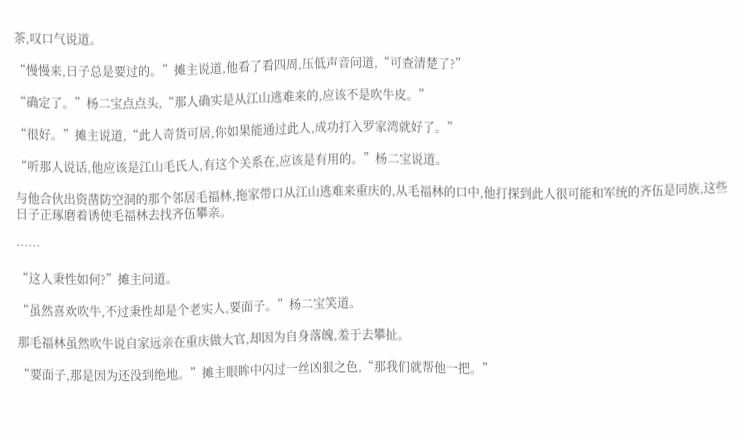茶,叹口气说道。

“慢慢来,日子总是要过的。”摊主说道,他看了看四周,压低声音问道,“可查清楚了?”

“确定了。”杨二宝点点头,“那人确实是从江山逃难来的,应该不是吹牛皮。”

“很好。”摊主说道,“此人奇货可居,你如果能通过此人,成功打入罗家湾就好了。”

“听那人说话,他应该是江山毛氏人,有这个关系在,应该是有用的。”杨二宝说道。

与他合伙出资凿防空洞的那个邻居毛福林,拖家带口从江山逃难来重庆的,从毛福林的口中,他打探到此人很可能和军统的齐伍是同族,这些日子正琢磨着诱使毛福林去找齐伍攀亲。

……

“这人秉性如何?”摊主问道。

“虽然喜欢吹牛,不过秉性却是个老实人,要面子。”杨二宝笑道。

那毛福林虽然吹牛说自家远亲在重庆做大官,却因为自身落魄,羞于去攀扯。

“要面子,那是因为还没到绝地。”摊主眼眸中闪过一丝凶狠之色,“那我们就帮他一把。”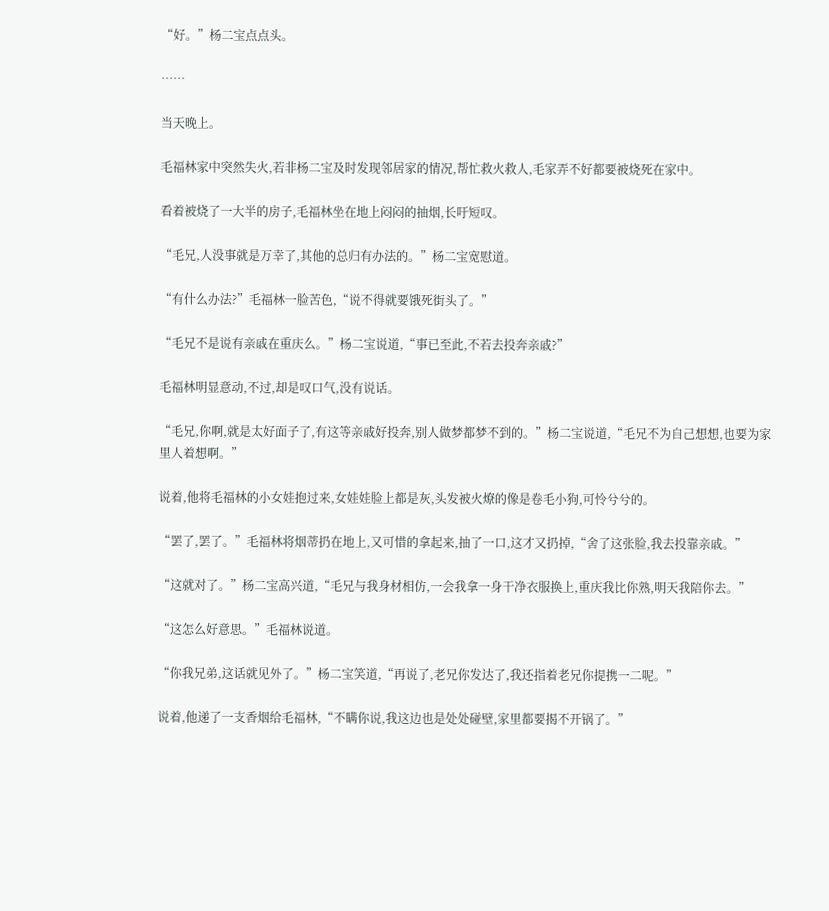“好。”杨二宝点点头。

……

当天晚上。

毛福林家中突然失火,若非杨二宝及时发现邻居家的情况,帮忙救火救人,毛家弄不好都要被烧死在家中。

看着被烧了一大半的房子,毛福林坐在地上闷闷的抽烟,长吁短叹。

“毛兄,人没事就是万幸了,其他的总归有办法的。”杨二宝宽慰道。

“有什么办法?”毛福林一脸苦色,“说不得就要饿死街头了。”

“毛兄不是说有亲戚在重庆么。”杨二宝说道,“事已至此,不若去投奔亲戚?”

毛福林明显意动,不过,却是叹口气,没有说话。

“毛兄,你啊,就是太好面子了,有这等亲戚好投奔,别人做梦都梦不到的。”杨二宝说道,“毛兄不为自己想想,也要为家里人着想啊。”

说着,他将毛福林的小女娃抱过来,女娃娃脸上都是灰,头发被火燎的像是卷毛小狗,可怜兮兮的。

“罢了,罢了。”毛福林将烟蒂扔在地上,又可惜的拿起来,抽了一口,这才又扔掉,“舍了这张脸,我去投靠亲戚。”

“这就对了。”杨二宝高兴道,“毛兄与我身材相仿,一会我拿一身干净衣服换上,重庆我比你熟,明天我陪你去。”

“这怎么好意思。”毛福林说道。

“你我兄弟,这话就见外了。”杨二宝笑道,“再说了,老兄你发达了,我还指着老兄你提携一二呢。”

说着,他递了一支香烟给毛福林,“不瞒你说,我这边也是处处碰壁,家里都要揭不开锅了。”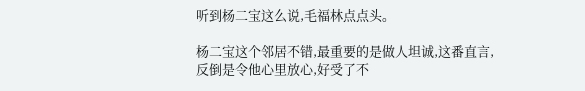听到杨二宝这么说,毛福林点点头。

杨二宝这个邻居不错,最重要的是做人坦诚,这番直言,反倒是令他心里放心,好受了不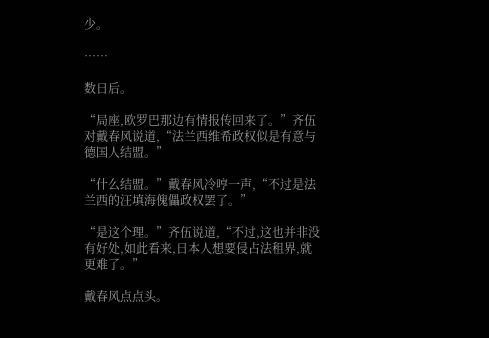少。

……

数日后。

“局座,欧罗巴那边有情报传回来了。”齐伍对戴春风说道,“法兰西维希政权似是有意与德国人结盟。”

“什么结盟。”戴春风冷哼一声,“不过是法兰西的汪填海傀儡政权罢了。”

“是这个理。”齐伍说道,“不过,这也并非没有好处,如此看来,日本人想要侵占法租界,就更难了。”

戴春风点点头。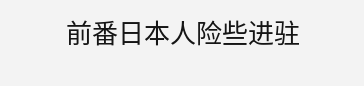前番日本人险些进驻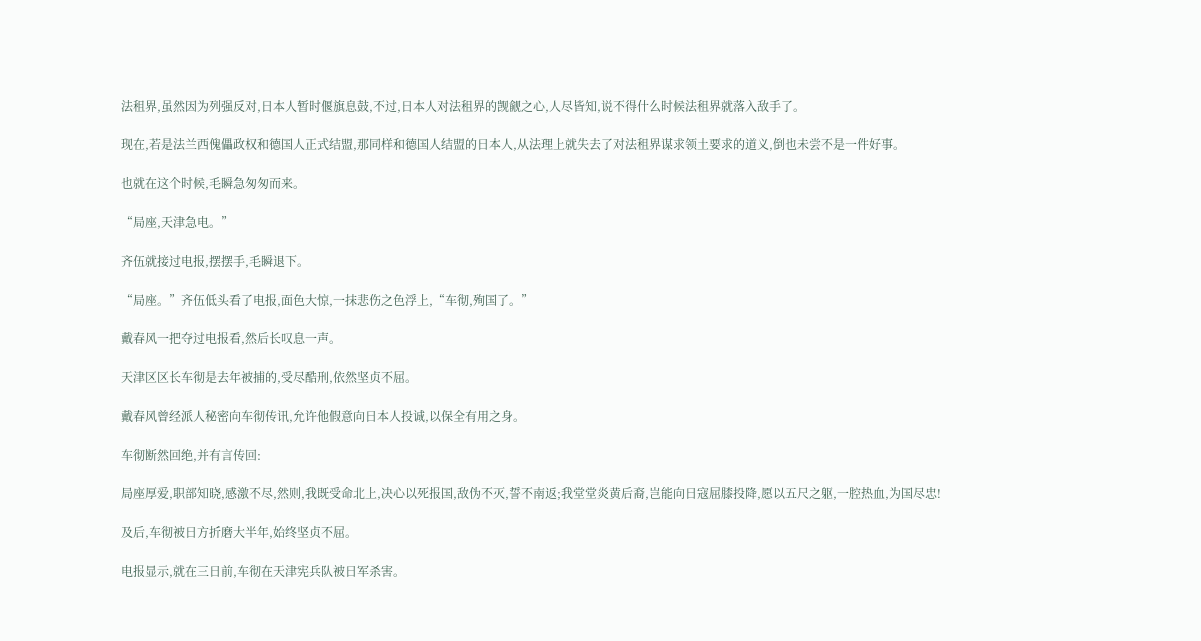法租界,虽然因为列强反对,日本人暂时偃旗息鼓,不过,日本人对法租界的觊觎之心,人尽皆知,说不得什么时候法租界就落入敌手了。

现在,若是法兰西傀儡政权和德国人正式结盟,那同样和德国人结盟的日本人,从法理上就失去了对法租界谋求领土要求的道义,倒也未尝不是一件好事。

也就在这个时候,毛瞬急匆匆而来。

“局座,天津急电。”

齐伍就接过电报,摆摆手,毛瞬退下。

“局座。”齐伍低头看了电报,面色大惊,一抹悲伤之色浮上,“车彻,殉国了。”

戴春风一把夺过电报看,然后长叹息一声。

天津区区长车彻是去年被捕的,受尽酷刑,依然坚贞不屈。

戴春风曾经派人秘密向车彻传讯,允许他假意向日本人投诚,以保全有用之身。

车彻断然回绝,并有言传回:

局座厚爱,职部知晓,感激不尽,然则,我既受命北上,决心以死报国,敌伪不灭,誓不南返;我堂堂炎黄后裔,岂能向日寇屈膝投降,愿以五尺之躯,一腔热血,为国尽忠!

及后,车彻被日方折磨大半年,始终坚贞不屈。

电报显示,就在三日前,车彻在天津宪兵队被日军杀害。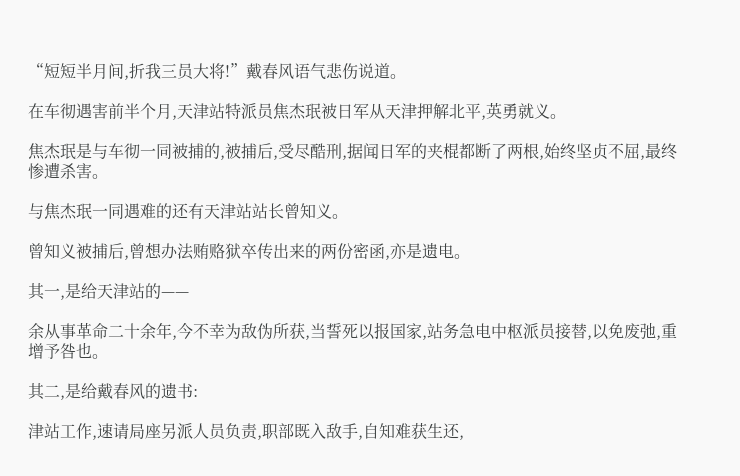“短短半月间,折我三员大将!”戴春风语气悲伤说道。

在车彻遇害前半个月,天津站特派员焦杰珉被日军从天津押解北平,英勇就义。

焦杰珉是与车彻一同被捕的,被捕后,受尽酷刑,据闻日军的夹棍都断了两根,始终坚贞不屈,最终惨遭杀害。

与焦杰珉一同遇难的还有天津站站长曾知义。

曾知义被捕后,曾想办法贿赂狱卒传出来的两份密函,亦是遗电。

其一,是给天津站的——

余从事革命二十余年,今不幸为敌伪所获,当誓死以报国家,站务急电中枢派员接替,以免废弛,重增予咎也。

其二,是给戴春风的遗书:

津站工作,速请局座另派人员负责,职部既入敌手,自知难获生还,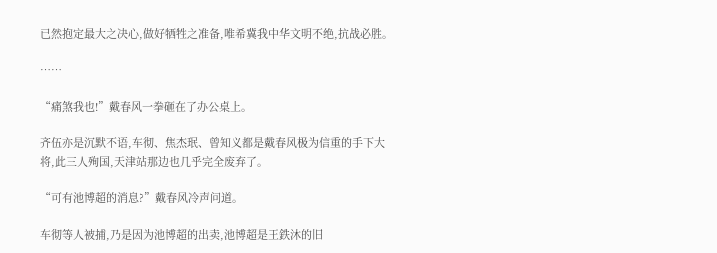已然抱定最大之决心,做好牺牲之准备,唯希冀我中华文明不绝,抗战必胜。

……

“痛煞我也!”戴春风一拳砸在了办公桌上。

齐伍亦是沉默不语,车彻、焦杰珉、曾知义都是戴春风极为信重的手下大将,此三人殉国,天津站那边也几乎完全废弃了。

“可有池博超的消息?”戴春风冷声问道。

车彻等人被捕,乃是因为池博超的出卖,池博超是王鉄沐的旧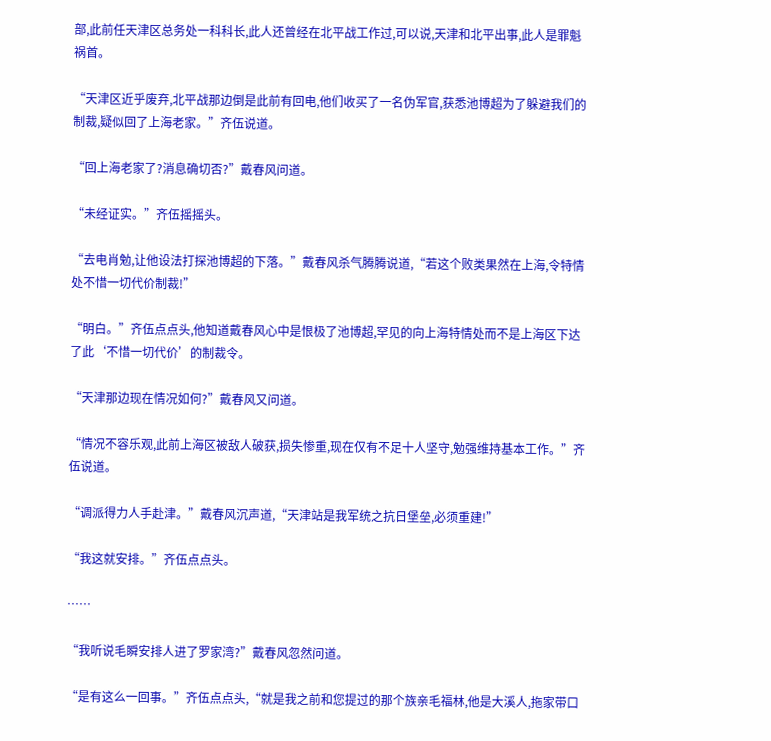部,此前任天津区总务处一科科长,此人还曾经在北平战工作过,可以说,天津和北平出事,此人是罪魁祸首。

“天津区近乎废弃,北平战那边倒是此前有回电,他们收买了一名伪军官,获悉池博超为了躲避我们的制裁,疑似回了上海老家。”齐伍说道。

“回上海老家了?消息确切否?”戴春风问道。

“未经证实。”齐伍摇摇头。

“去电肖勉,让他设法打探池博超的下落。”戴春风杀气腾腾说道,“若这个败类果然在上海,令特情处不惜一切代价制裁!”

“明白。”齐伍点点头,他知道戴春风心中是恨极了池博超,罕见的向上海特情处而不是上海区下达了此‘不惜一切代价’的制裁令。

“天津那边现在情况如何?”戴春风又问道。

“情况不容乐观,此前上海区被敌人破获,损失惨重,现在仅有不足十人坚守,勉强维持基本工作。”齐伍说道。

“调派得力人手赴津。”戴春风沉声道,“天津站是我军统之抗日堡垒,必须重建!”

“我这就安排。”齐伍点点头。

……

“我听说毛瞬安排人进了罗家湾?”戴春风忽然问道。

“是有这么一回事。”齐伍点点头,“就是我之前和您提过的那个族亲毛福林,他是大溪人,拖家带口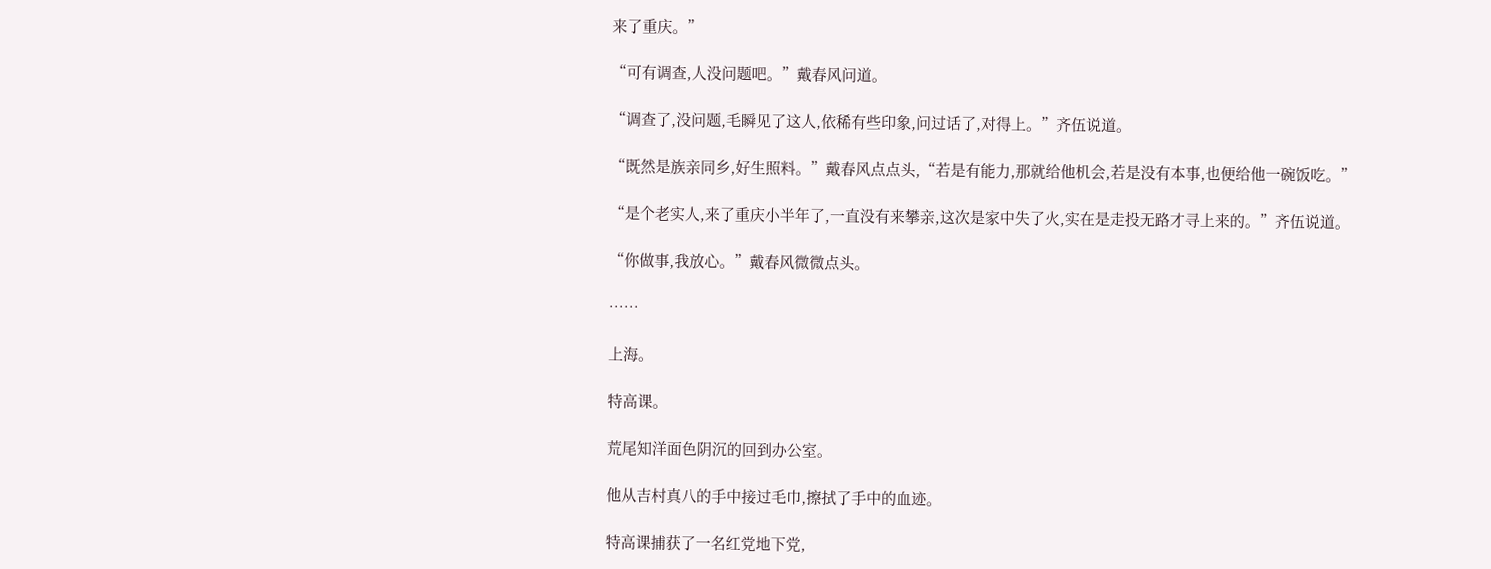来了重庆。”

“可有调查,人没问题吧。”戴春风问道。

“调查了,没问题,毛瞬见了这人,依稀有些印象,问过话了,对得上。”齐伍说道。

“既然是族亲同乡,好生照料。”戴春风点点头,“若是有能力,那就给他机会,若是没有本事,也便给他一碗饭吃。”

“是个老实人,来了重庆小半年了,一直没有来攀亲,这次是家中失了火,实在是走投无路才寻上来的。”齐伍说道。

“你做事,我放心。”戴春风微微点头。

……

上海。

特高课。

荒尾知洋面色阴沉的回到办公室。

他从吉村真八的手中接过毛巾,擦拭了手中的血迹。

特高课捕获了一名红党地下党,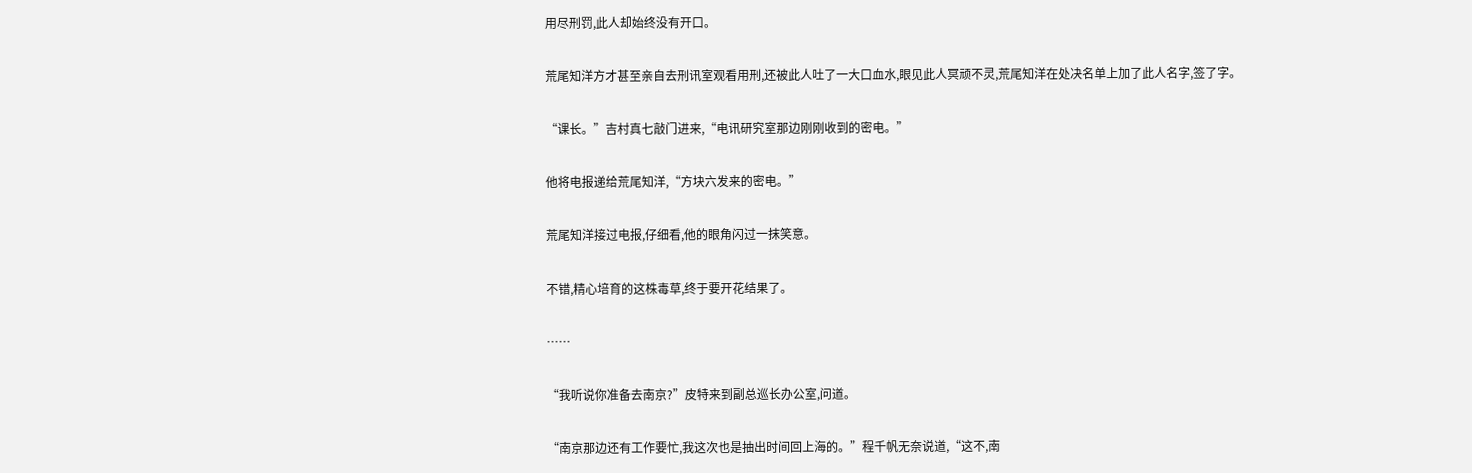用尽刑罚,此人却始终没有开口。

荒尾知洋方才甚至亲自去刑讯室观看用刑,还被此人吐了一大口血水,眼见此人冥顽不灵,荒尾知洋在处决名单上加了此人名字,签了字。

“课长。”吉村真七敲门进来,“电讯研究室那边刚刚收到的密电。”

他将电报递给荒尾知洋,“方块六发来的密电。”

荒尾知洋接过电报,仔细看,他的眼角闪过一抹笑意。

不错,精心培育的这株毒草,终于要开花结果了。

……

“我听说你准备去南京?”皮特来到副总巡长办公室,问道。

“南京那边还有工作要忙,我这次也是抽出时间回上海的。”程千帆无奈说道,“这不,南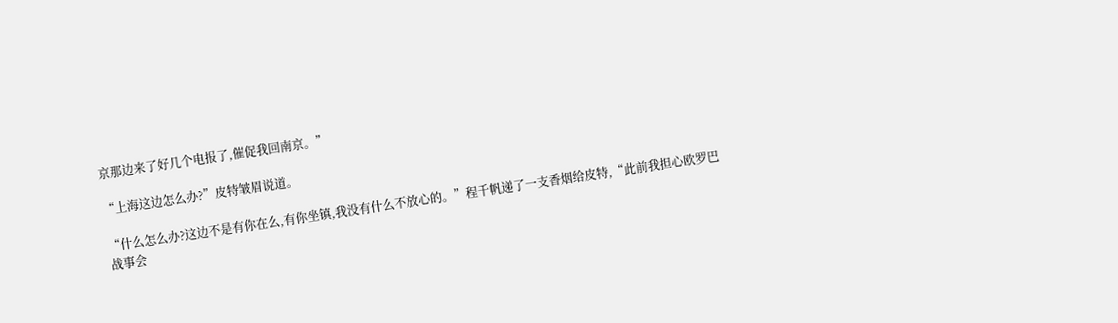京那边来了好几个电报了,催促我回南京。”

“上海这边怎么办?”皮特皱眉说道。

“什么怎么办?这边不是有你在么,有你坐镇,我没有什么不放心的。”程千帆递了一支香烟给皮特,“此前我担心欧罗巴战事会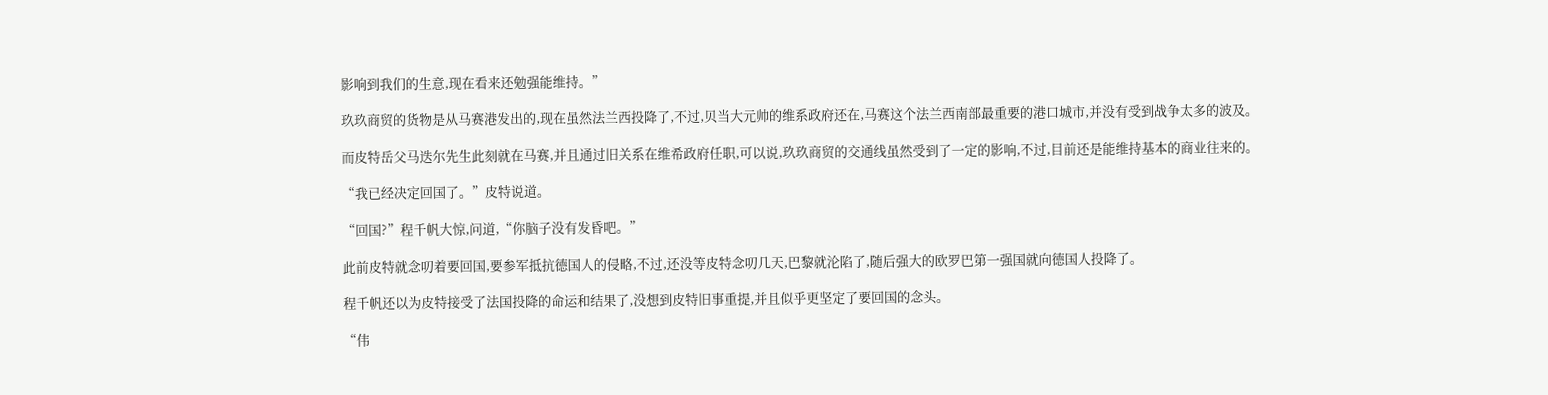影响到我们的生意,现在看来还勉强能维持。”

玖玖商贸的货物是从马赛港发出的,现在虽然法兰西投降了,不过,贝当大元帅的维系政府还在,马赛这个法兰西南部最重要的港口城市,并没有受到战争太多的波及。

而皮特岳父马迭尔先生此刻就在马赛,并且通过旧关系在维希政府任职,可以说,玖玖商贸的交通线虽然受到了一定的影响,不过,目前还是能维持基本的商业往来的。

“我已经决定回国了。”皮特说道。

“回国?”程千帆大惊,问道,“你脑子没有发昏吧。”

此前皮特就念叨着要回国,要参军抵抗德国人的侵略,不过,还没等皮特念叨几天,巴黎就沦陷了,随后强大的欧罗巴第一强国就向德国人投降了。

程千帆还以为皮特接受了法国投降的命运和结果了,没想到皮特旧事重提,并且似乎更坚定了要回国的念头。

“伟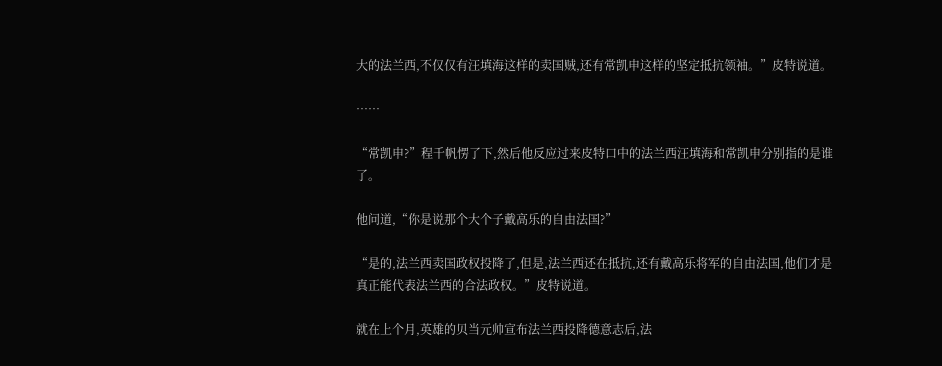大的法兰西,不仅仅有汪填海这样的卖国贼,还有常凯申这样的坚定抵抗领袖。”皮特说道。

……

“常凯申?”程千帆愣了下,然后他反应过来皮特口中的法兰西汪填海和常凯申分别指的是谁了。

他问道,“你是说那个大个子戴高乐的自由法国?”

“是的,法兰西卖国政权投降了,但是,法兰西还在抵抗,还有戴高乐将军的自由法国,他们才是真正能代表法兰西的合法政权。”皮特说道。

就在上个月,英雄的贝当元帅宣布法兰西投降德意志后,法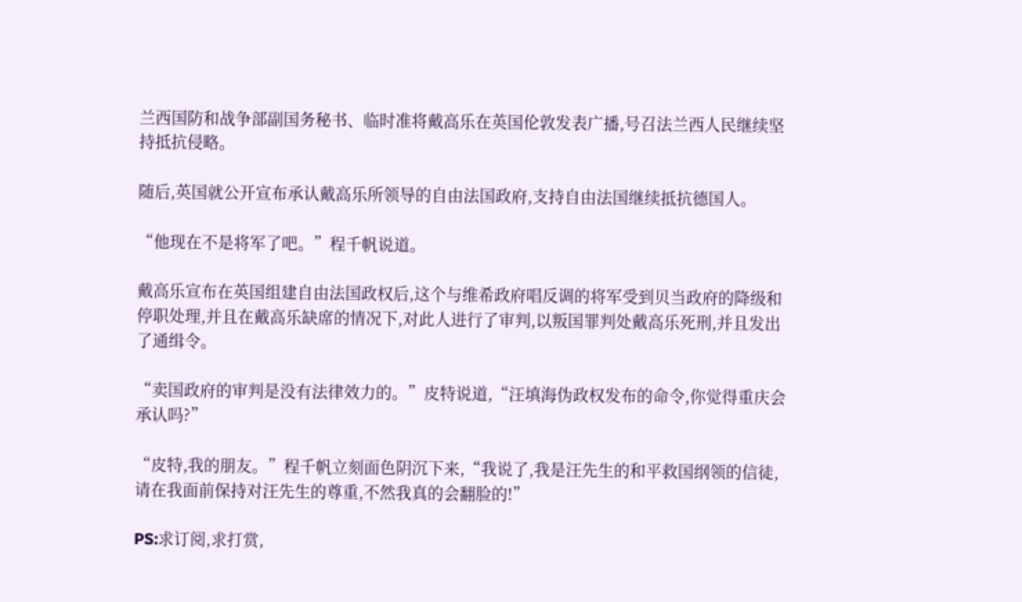兰西国防和战争部副国务秘书、临时准将戴高乐在英国伦敦发表广播,号召法兰西人民继续坚持抵抗侵略。

随后,英国就公开宣布承认戴高乐所领导的自由法国政府,支持自由法国继续抵抗德国人。

“他现在不是将军了吧。”程千帆说道。

戴高乐宣布在英国组建自由法国政权后,这个与维希政府唱反调的将军受到贝当政府的降级和停职处理,并且在戴高乐缺席的情况下,对此人进行了审判,以叛国罪判处戴高乐死刑,并且发出了通缉令。

“卖国政府的审判是没有法律效力的。”皮特说道,“汪填海伪政权发布的命令,你觉得重庆会承认吗?”

“皮特,我的朋友。”程千帆立刻面色阴沉下来,“我说了,我是汪先生的和平救国纲领的信徒,请在我面前保持对汪先生的尊重,不然我真的会翻脸的!”

PS:求订阅,求打赏,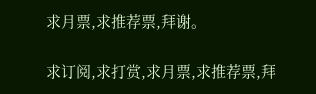求月票,求推荐票,拜谢。

求订阅,求打赏,求月票,求推荐票,拜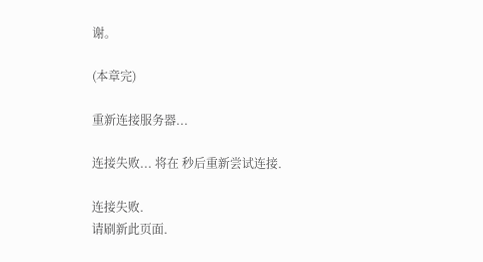谢。

(本章完)

重新连接服务器...

连接失败... 将在 秒后重新尝试连接.

连接失败.
请刷新此页面.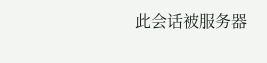此会话被服务器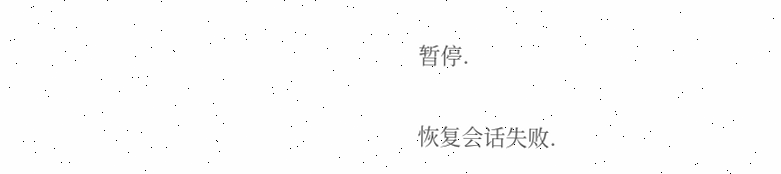暂停.

恢复会话失败.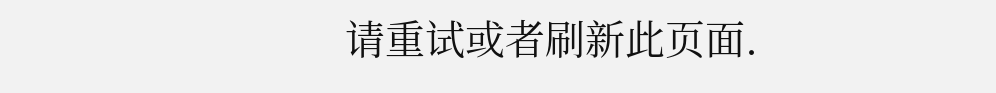请重试或者刷新此页面.